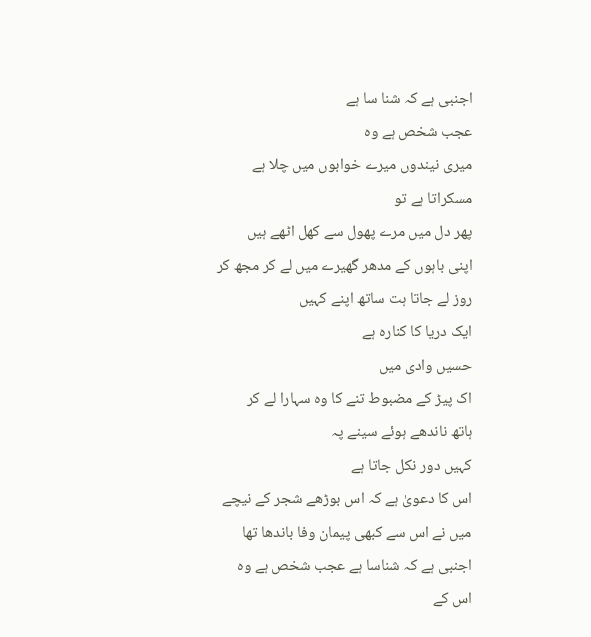اجنبی ہے کہ شنا سا ہے
عجب شخص ہے وہ
میری نیندوں میرے خوابوں میں چلا ہے
مسکراتا ہے تو
پھر دل میں مرے پھول سے کھل اٹھے ہیں
اپنی باہوں کے مدھر گھیرے میں لے کر مجھ کر
روز لے جاتا ہت ساتھ اپنے کہیں
ایک دریا کا کنارہ ہے
حسیں وادی میں
اک پیڑ کے مضبوط تنے کا وہ سہارا لے کر
ہاتھ ناندھے ہوئے سینے پہ
کہیں دور نکل جاتا ہے
اس کا دعویٰ ہے کہ اس بوڑھے شجر کے نیچے
میں نے اس سے کبھی پیمان وفا باندھا تھا
اجنبی ہے کہ شناسا ہے عجب شخص ہے وہ
اس کے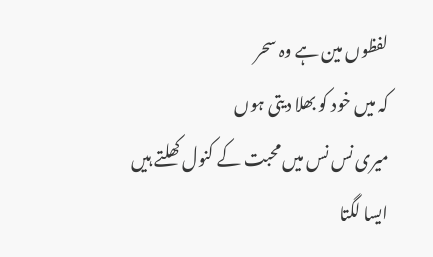لفظوں مین ہے وہ سحر
کہ میں خود کو بھلا دیتی ہوں
میری نس نس میں محبت کے کنول کھلتے ہیں
ایسا لگتا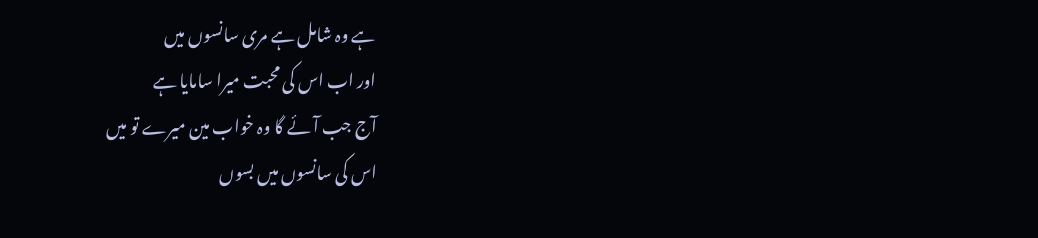ہے وہ شامل ہے مری سانسوں میں
اور اب اس کی محبت میرا سامایا ہے
آج جب آئے گا وہ خواب مین میرے تو میں
اس کی سانسوں میں بسوں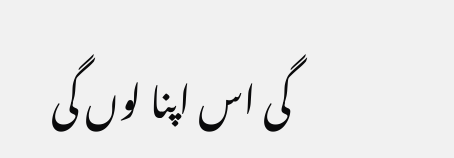گی اس اپنا لوں گی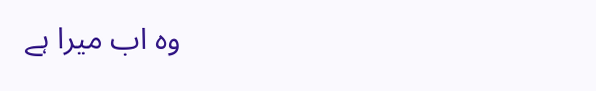وہ اب میرا ہے